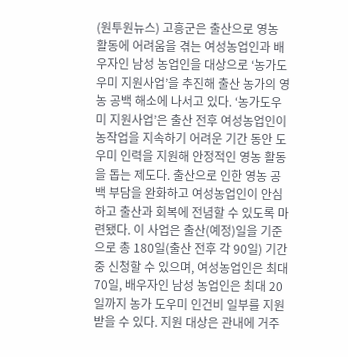(원투원뉴스) 고흥군은 출산으로 영농 활동에 어려움을 겪는 여성농업인과 배우자인 남성 농업인을 대상으로 ‘농가도우미 지원사업’을 추진해 출산 농가의 영농 공백 해소에 나서고 있다. ‘농가도우미 지원사업’은 출산 전후 여성농업인이 농작업을 지속하기 어려운 기간 동안 도우미 인력을 지원해 안정적인 영농 활동을 돕는 제도다. 출산으로 인한 영농 공백 부담을 완화하고 여성농업인이 안심하고 출산과 회복에 전념할 수 있도록 마련됐다. 이 사업은 출산(예정)일을 기준으로 총 180일(출산 전후 각 90일) 기간 중 신청할 수 있으며, 여성농업인은 최대 70일, 배우자인 남성 농업인은 최대 20일까지 농가 도우미 인건비 일부를 지원받을 수 있다. 지원 대상은 관내에 거주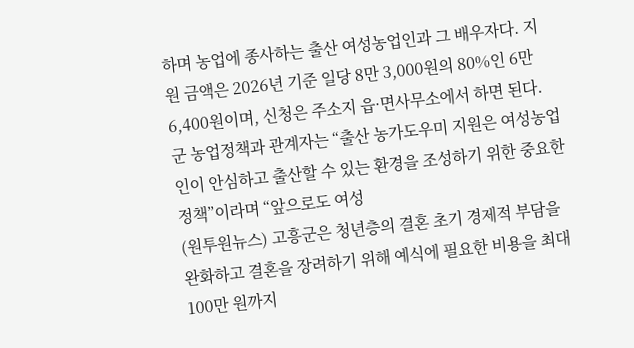하며 농업에 종사하는 출산 여성농업인과 그 배우자다. 지원 금액은 2026년 기준 일당 8만 3,000원의 80%인 6만 6,400원이며, 신청은 주소지 읍·면사무소에서 하면 된다. 군 농업정책과 관계자는 “출산 농가도우미 지원은 여성농업인이 안심하고 출산할 수 있는 환경을 조성하기 위한 중요한 정책”이라며 “앞으로도 여성
(원투원뉴스) 고흥군은 청년층의 결혼 초기 경제적 부담을 완화하고 결혼을 장려하기 위해 예식에 필요한 비용을 최대 100만 원까지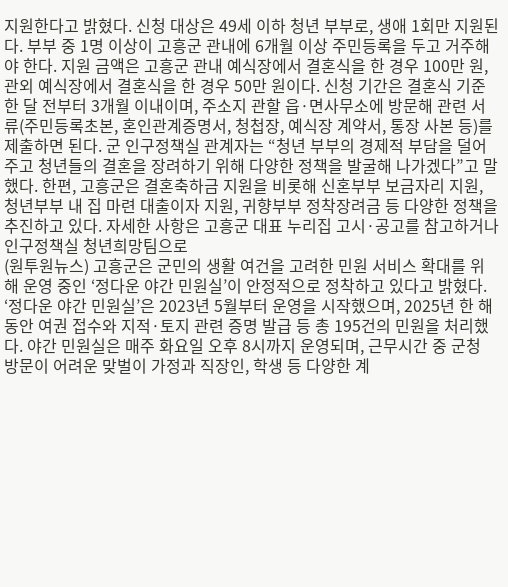지원한다고 밝혔다. 신청 대상은 49세 이하 청년 부부로, 생애 1회만 지원된다. 부부 중 1명 이상이 고흥군 관내에 6개월 이상 주민등록을 두고 거주해야 한다. 지원 금액은 고흥군 관내 예식장에서 결혼식을 한 경우 100만 원, 관외 예식장에서 결혼식을 한 경우 50만 원이다. 신청 기간은 결혼식 기준 한 달 전부터 3개월 이내이며, 주소지 관할 읍·면사무소에 방문해 관련 서류(주민등록초본, 혼인관계증명서, 청첩장, 예식장 계약서, 통장 사본 등)를 제출하면 된다. 군 인구정책실 관계자는 “청년 부부의 경제적 부담을 덜어주고 청년들의 결혼을 장려하기 위해 다양한 정책을 발굴해 나가겠다”고 말했다. 한편, 고흥군은 결혼축하금 지원을 비롯해 신혼부부 보금자리 지원, 청년부부 내 집 마련 대출이자 지원, 귀향부부 정착장려금 등 다양한 정책을 추진하고 있다. 자세한 사항은 고흥군 대표 누리집 고시·공고를 참고하거나 인구정책실 청년희망팀으로
(원투원뉴스) 고흥군은 군민의 생활 여건을 고려한 민원 서비스 확대를 위해 운영 중인 ‘정다운 야간 민원실’이 안정적으로 정착하고 있다고 밝혔다. ‘정다운 야간 민원실’은 2023년 5월부터 운영을 시작했으며, 2025년 한 해 동안 여권 접수와 지적·토지 관련 증명 발급 등 총 195건의 민원을 처리했다. 야간 민원실은 매주 화요일 오후 8시까지 운영되며, 근무시간 중 군청 방문이 어려운 맞벌이 가정과 직장인, 학생 등 다양한 계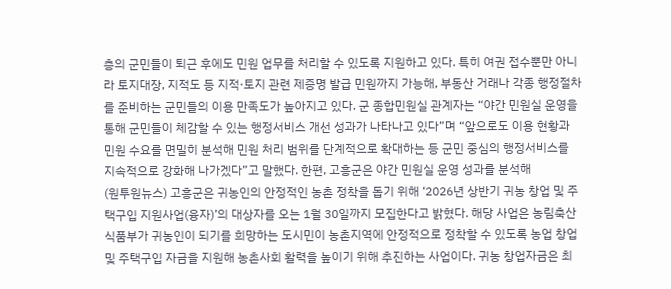층의 군민들이 퇴근 후에도 민원 업무를 처리할 수 있도록 지원하고 있다. 특히 여권 접수뿐만 아니라 토지대장, 지적도 등 지적·토지 관련 제증명 발급 민원까지 가능해, 부동산 거래나 각종 행정절차를 준비하는 군민들의 이용 만족도가 높아지고 있다. 군 종합민원실 관계자는 “야간 민원실 운영을 통해 군민들이 체감할 수 있는 행정서비스 개선 성과가 나타나고 있다”며 “앞으로도 이용 현황과 민원 수요를 면밀히 분석해 민원 처리 범위를 단계적으로 확대하는 등 군민 중심의 행정서비스를 지속적으로 강화해 나가겠다”고 말했다. 한편, 고흥군은 야간 민원실 운영 성과를 분석해
(원투원뉴스) 고흥군은 귀농인의 안정적인 농촌 정착을 돕기 위해 ‘2026년 상반기 귀농 창업 및 주택구입 지원사업(융자)’의 대상자를 오는 1월 30일까지 모집한다고 밝혔다. 해당 사업은 농림축산식품부가 귀농인이 되기를 희망하는 도시민이 농촌지역에 안정적으로 정착할 수 있도록 농업 창업 및 주택구입 자금을 지원해 농촌사회 활력을 높이기 위해 추진하는 사업이다. 귀농 창업자금은 최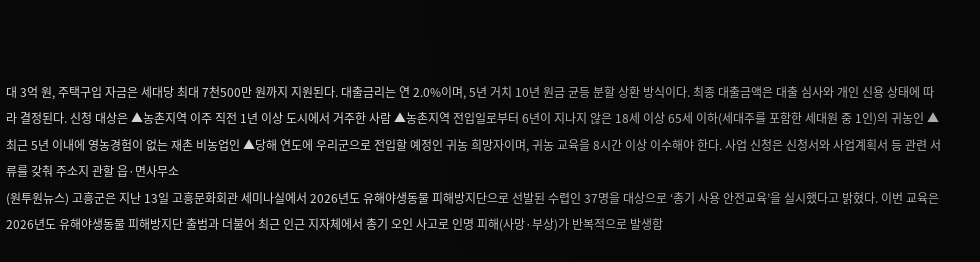대 3억 원, 주택구입 자금은 세대당 최대 7천500만 원까지 지원된다. 대출금리는 연 2.0%이며, 5년 거치 10년 원금 균등 분할 상환 방식이다. 최종 대출금액은 대출 심사와 개인 신용 상태에 따라 결정된다. 신청 대상은 ▲농촌지역 이주 직전 1년 이상 도시에서 거주한 사람 ▲농촌지역 전입일로부터 6년이 지나지 않은 18세 이상 65세 이하(세대주를 포함한 세대원 중 1인)의 귀농인 ▲최근 5년 이내에 영농경험이 없는 재촌 비농업인 ▲당해 연도에 우리군으로 전입할 예정인 귀농 희망자이며, 귀농 교육을 8시간 이상 이수해야 한다. 사업 신청은 신청서와 사업계획서 등 관련 서류를 갖춰 주소지 관할 읍·면사무소
(원투원뉴스) 고흥군은 지난 13일 고흥문화회관 세미나실에서 2026년도 유해야생동물 피해방지단으로 선발된 수렵인 37명을 대상으로 ‘총기 사용 안전교육’을 실시했다고 밝혔다. 이번 교육은 2026년도 유해야생동물 피해방지단 출범과 더불어 최근 인근 지자체에서 총기 오인 사고로 인명 피해(사망·부상)가 반복적으로 발생함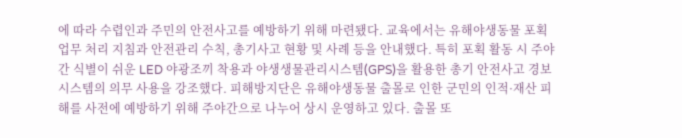에 따라 수렵인과 주민의 안전사고를 예방하기 위해 마련됐다. 교육에서는 유해야생동물 포획업무 처리 지침과 안전관리 수칙, 총기사고 현황 및 사례 등을 안내했다. 특히 포획 활동 시 주야간 식별이 쉬운 LED 야광조끼 착용과 야생생물관리시스템(GPS)을 활용한 총기 안전사고 경보시스템의 의무 사용을 강조했다. 피해방지단은 유해야생동물 출몰로 인한 군민의 인적·재산 피해를 사전에 예방하기 위해 주야간으로 나누어 상시 운영하고 있다. 출몰 또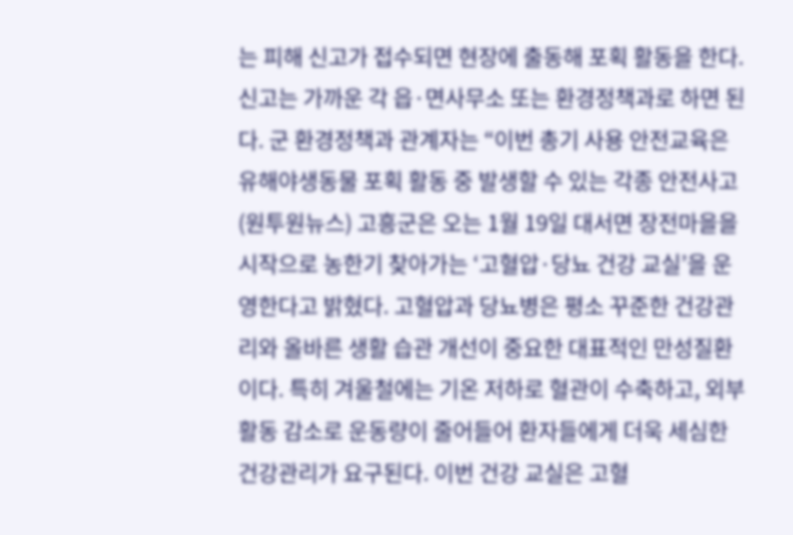는 피해 신고가 접수되면 현장에 출동해 포획 활동을 한다. 신고는 가까운 각 읍·면사무소 또는 환경정책과로 하면 된다. 군 환경정책과 관계자는 “이번 총기 사용 안전교육은 유해야생동물 포획 활동 중 발생할 수 있는 각종 안전사고
(원투원뉴스) 고흥군은 오는 1월 19일 대서면 장전마을을 시작으로 농한기 찾아가는 ‘고혈압·당뇨 건강 교실’을 운영한다고 밝혔다. 고혈압과 당뇨병은 평소 꾸준한 건강관리와 올바른 생활 습관 개선이 중요한 대표적인 만성질환이다. 특히 겨울철에는 기온 저하로 혈관이 수축하고, 외부 활동 감소로 운동량이 줄어들어 환자들에게 더욱 세심한 건강관리가 요구된다. 이번 건강 교실은 고혈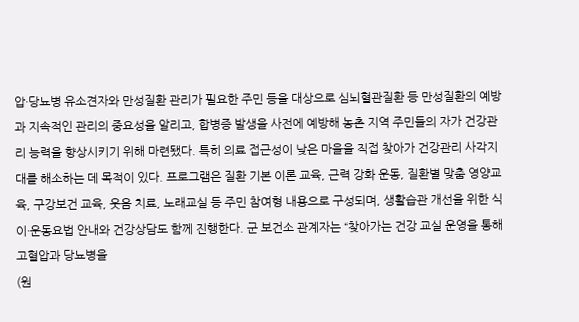압·당뇨병 유소견자와 만성질환 관리가 필요한 주민 등을 대상으로 심뇌혈관질환 등 만성질환의 예방과 지속적인 관리의 중요성을 알리고, 합병증 발생을 사전에 예방해 농촌 지역 주민들의 자가 건강관리 능력을 향상시키기 위해 마련됐다. 특히 의료 접근성이 낮은 마을을 직접 찾아가 건강관리 사각지대를 해소하는 데 목적이 있다. 프로그램은 질환 기본 이론 교육, 근력 강화 운동, 질환별 맞춤 영양교육, 구강보건 교육, 웃음 치료, 노래교실 등 주민 참여형 내용으로 구성되며, 생활습관 개선을 위한 식이·운동요법 안내와 건강상담도 함께 진행한다. 군 보건소 관계자는 “찾아가는 건강 교실 운영을 통해 고혈압과 당뇨병을
(원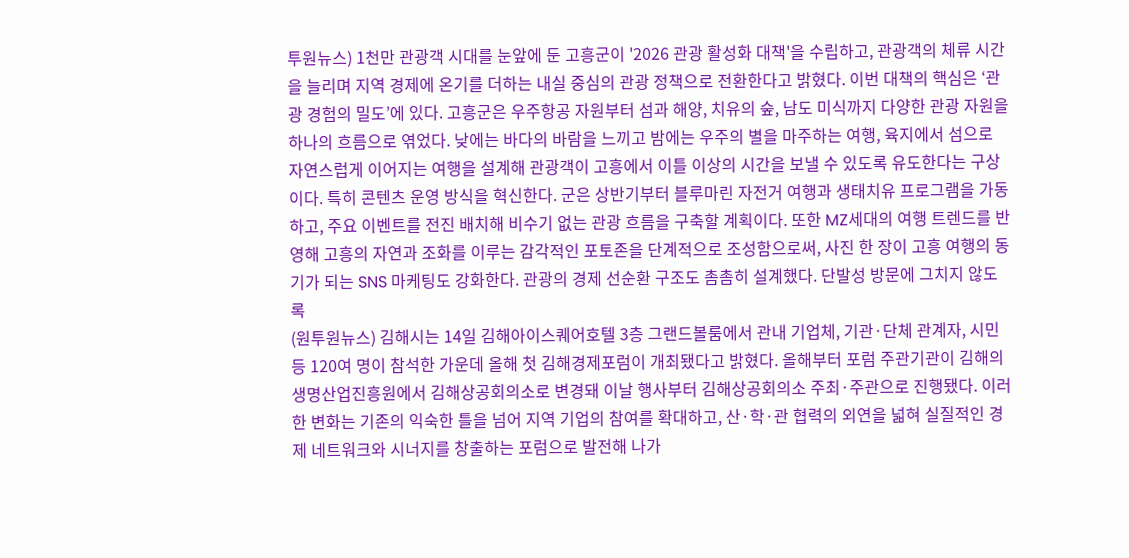투원뉴스) 1천만 관광객 시대를 눈앞에 둔 고흥군이 '2026 관광 활성화 대책'을 수립하고, 관광객의 체류 시간을 늘리며 지역 경제에 온기를 더하는 내실 중심의 관광 정책으로 전환한다고 밝혔다. 이번 대책의 핵심은 ‘관광 경험의 밀도’에 있다. 고흥군은 우주항공 자원부터 섬과 해양, 치유의 숲, 남도 미식까지 다양한 관광 자원을 하나의 흐름으로 엮었다. 낮에는 바다의 바람을 느끼고 밤에는 우주의 별을 마주하는 여행, 육지에서 섬으로 자연스럽게 이어지는 여행을 설계해 관광객이 고흥에서 이틀 이상의 시간을 보낼 수 있도록 유도한다는 구상이다. 특히 콘텐츠 운영 방식을 혁신한다. 군은 상반기부터 블루마린 자전거 여행과 생태치유 프로그램을 가동하고, 주요 이벤트를 전진 배치해 비수기 없는 관광 흐름을 구축할 계획이다. 또한 MZ세대의 여행 트렌드를 반영해 고흥의 자연과 조화를 이루는 감각적인 포토존을 단계적으로 조성함으로써, 사진 한 장이 고흥 여행의 동기가 되는 SNS 마케팅도 강화한다. 관광의 경제 선순환 구조도 촘촘히 설계했다. 단발성 방문에 그치지 않도록
(원투원뉴스) 김해시는 14일 김해아이스퀘어호텔 3층 그랜드볼룸에서 관내 기업체, 기관·단체 관계자, 시민 등 120여 명이 참석한 가운데 올해 첫 김해경제포럼이 개최됐다고 밝혔다. 올해부터 포럼 주관기관이 김해의생명산업진흥원에서 김해상공회의소로 변경돼 이날 행사부터 김해상공회의소 주최·주관으로 진행됐다. 이러한 변화는 기존의 익숙한 틀을 넘어 지역 기업의 참여를 확대하고, 산·학·관 협력의 외연을 넓혀 실질적인 경제 네트워크와 시너지를 창출하는 포럼으로 발전해 나가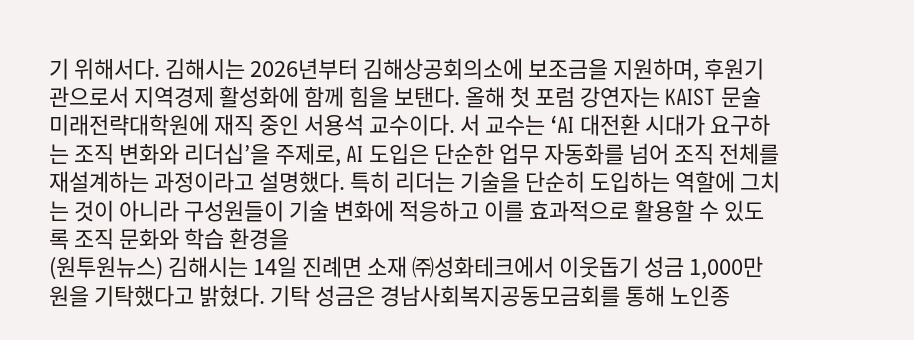기 위해서다. 김해시는 2026년부터 김해상공회의소에 보조금을 지원하며, 후원기관으로서 지역경제 활성화에 함께 힘을 보탠다. 올해 첫 포럼 강연자는 KAIST 문술미래전략대학원에 재직 중인 서용석 교수이다. 서 교수는 ‘AI 대전환 시대가 요구하는 조직 변화와 리더십’을 주제로, AI 도입은 단순한 업무 자동화를 넘어 조직 전체를 재설계하는 과정이라고 설명했다. 특히 리더는 기술을 단순히 도입하는 역할에 그치는 것이 아니라 구성원들이 기술 변화에 적응하고 이를 효과적으로 활용할 수 있도록 조직 문화와 학습 환경을
(원투원뉴스) 김해시는 14일 진례면 소재 ㈜성화테크에서 이웃돕기 성금 1,000만원을 기탁했다고 밝혔다. 기탁 성금은 경남사회복지공동모금회를 통해 노인종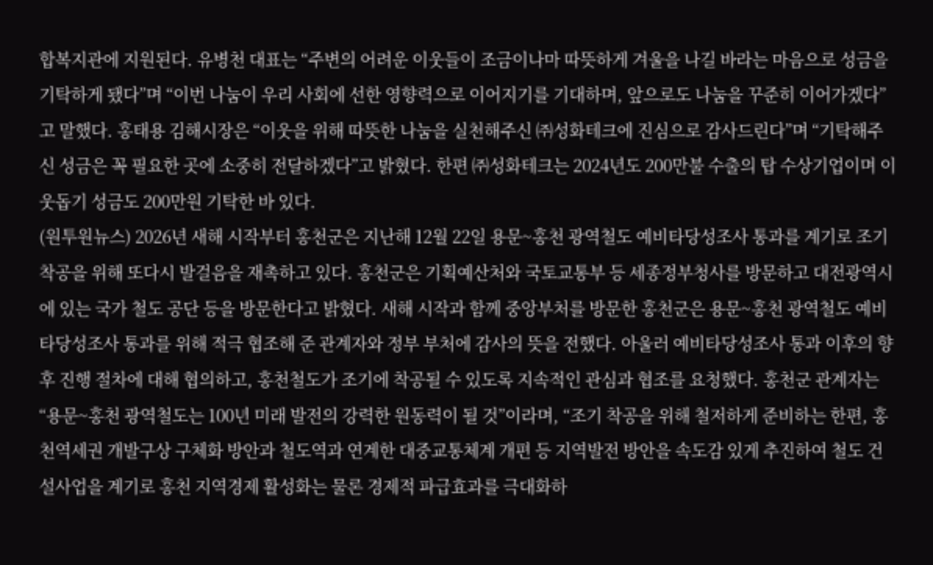합복지관에 지원된다. 유병천 대표는 “주변의 어려운 이웃들이 조금이나마 따뜻하게 겨울을 나길 바라는 마음으로 성금을 기탁하게 됐다”며 “이번 나눔이 우리 사회에 선한 영향력으로 이어지기를 기대하며, 앞으로도 나눔을 꾸준히 이어가겠다”고 말했다. 홍태용 김해시장은 “이웃을 위해 따뜻한 나눔을 실천해주신 ㈜성화테크에 진심으로 감사드린다”며 “기탁해주신 성금은 꼭 필요한 곳에 소중히 전달하겠다”고 밝혔다. 한편 ㈜성화테크는 2024년도 200만불 수출의 탑 수상기업이며 이웃돕기 성금도 200만원 기탁한 바 있다.
(원투원뉴스) 2026년 새해 시작부터 홍천군은 지난해 12월 22일 용문~홍천 광역철도 예비타당성조사 통과를 계기로 조기 착공을 위해 또다시 발걸음을 재촉하고 있다. 홍천군은 기획예산처와 국토교통부 등 세종정부청사를 방문하고 대전광역시에 있는 국가 철도 공단 등을 방문한다고 밝혔다. 새해 시작과 함께 중앙부처를 방문한 홍천군은 용문~홍천 광역철도 예비타당성조사 통과를 위해 적극 협조해 준 관계자와 정부 부처에 감사의 뜻을 전했다. 아울러 예비타당성조사 통과 이후의 향후 진행 절차에 대해 협의하고, 홍천철도가 조기에 착공될 수 있도록 지속적인 관심과 협조를 요청했다. 홍천군 관계자는 “용문~홍천 광역철도는 100년 미래 발전의 강력한 원동력이 될 것”이라며, “조기 착공을 위해 철저하게 준비하는 한편, 홍천역세권 개발구상 구체화 방안과 철도역과 연계한 대중교통체계 개편 등 지역발전 방안을 속도감 있게 추진하여 철도 건설사업을 계기로 홍천 지역경제 활성화는 물론 경제적 파급효과를 극대화하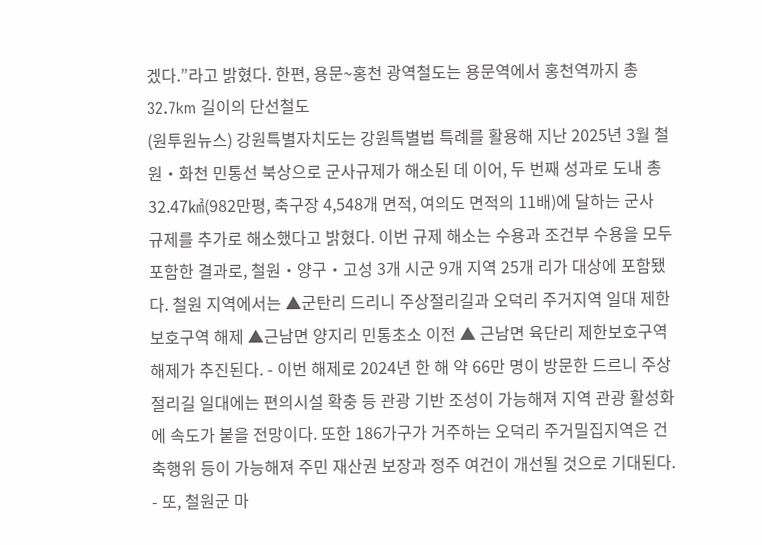겠다.”라고 밝혔다. 한편, 용문~홍천 광역철도는 용문역에서 홍천역까지 총 32.7km 길이의 단선철도
(원투원뉴스) 강원특별자치도는 강원특별법 특례를 활용해 지난 2025년 3월 철원‧화천 민통선 북상으로 군사규제가 해소된 데 이어, 두 번째 성과로 도내 총 32.47㎢(982만평, 축구장 4,548개 면적, 여의도 면적의 11배)에 달하는 군사 규제를 추가로 해소했다고 밝혔다. 이번 규제 해소는 수용과 조건부 수용을 모두 포함한 결과로, 철원‧양구‧고성 3개 시군 9개 지역 25개 리가 대상에 포함됐다. 철원 지역에서는 ▲군탄리 드리니 주상절리길과 오덕리 주거지역 일대 제한보호구역 해제 ▲근남면 양지리 민통초소 이전 ▲ 근남면 육단리 제한보호구역 해제가 추진된다. - 이번 해제로 2024년 한 해 약 66만 명이 방문한 드르니 주상절리길 일대에는 편의시설 확충 등 관광 기반 조성이 가능해져 지역 관광 활성화에 속도가 붙을 전망이다. 또한 186가구가 거주하는 오덕리 주거밀집지역은 건축행위 등이 가능해져 주민 재산권 보장과 정주 여건이 개선될 것으로 기대된다. - 또, 철원군 마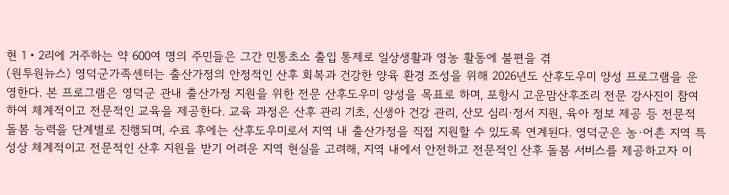현 1‧2리에 거주하는 약 600여 명의 주민들은 그간 민통초소 출입 통제로 일상생활과 영농 활동에 불편을 겪
(원투원뉴스) 영덕군가족센터는 출산가정의 안정적인 산후 회복과 건강한 양육 환경 조성을 위해 2026년도 산후도우미 양성 프로그램을 운영한다. 본 프로그램은 영덕군 관내 출산가정 지원을 위한 전문 산후도우미 양성을 목표로 하며, 포항시 고운맘산후조리 전문 강사진이 참여하여 체계적이고 전문적인 교육을 제공한다. 교육 과정은 산후 관리 기초, 신생아 건강 관리, 산모 심리·정서 지원, 육아 정보 제공 등 전문적 돌봄 능력을 단계별로 진행되며, 수료 후에는 산후도우미로서 지역 내 출산가정을 직접 지원할 수 있도록 연계된다. 영덕군은 농·어촌 지역 특성상 체계적이고 전문적인 산후 지원을 받기 어려운 지역 현실을 고려해, 지역 내에서 안전하고 전문적인 산후 돌봄 서비스를 제공하고자 이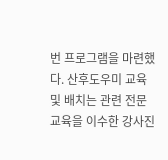번 프로그램을 마련했다. 산후도우미 교육 및 배치는 관련 전문 교육을 이수한 강사진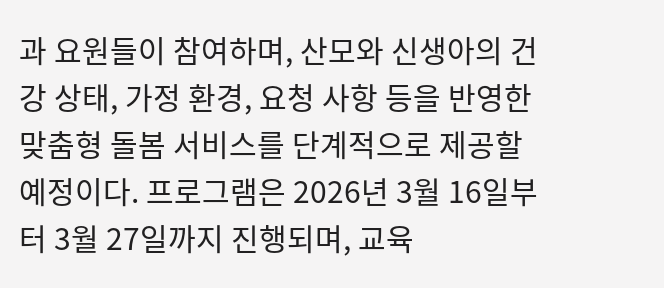과 요원들이 참여하며, 산모와 신생아의 건강 상태, 가정 환경, 요청 사항 등을 반영한 맞춤형 돌봄 서비스를 단계적으로 제공할 예정이다. 프로그램은 2026년 3월 16일부터 3월 27일까지 진행되며, 교육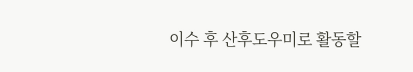이수 후 산후도우미로 활동할